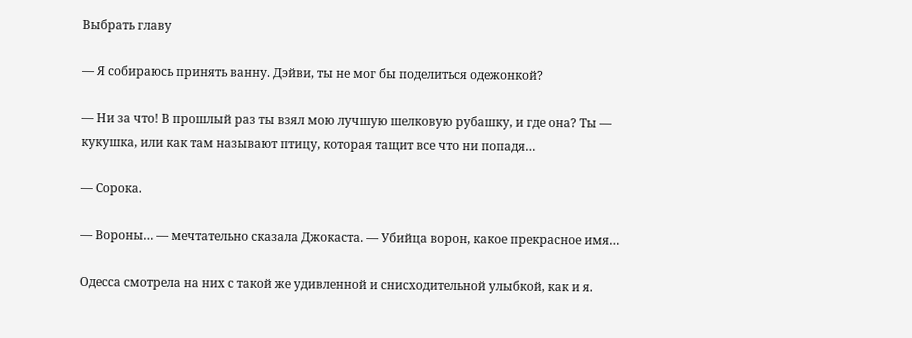Выбрать главу

— Я собираюсь принять ванну. Дэйви, ты не мог бы поделиться одежонкой?

— Ни за что! В прошлый раз ты взял мою лучшую шелковую рубашку, и где она? Ты — кукушка, или как там называют птицу, которая тащит все что ни попадя…

— Сорока.

— Вороны… — мечтательно сказала Джокаста. — Убийца ворон, какое прекрасное имя…

Одесса смотрела на них с такой же удивленной и снисходительной улыбкой, как и я.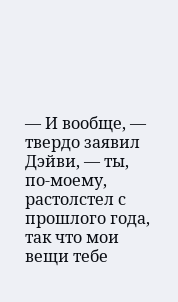— И вообще, — твердо заявил Дэйви, — ты, по-моему, растолстел с прошлого года, так что мои вещи тебе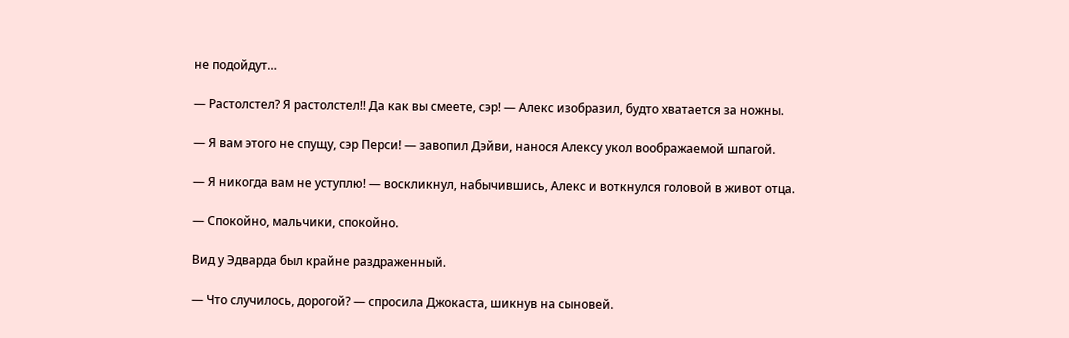не подойдут…

— Растолстел? Я растолстел!! Да как вы смеете, сэр! — Алекс изобразил, будто хватается за ножны.

— Я вам этого не спущу, сэр Перси! — завопил Дэйви, нанося Алексу укол воображаемой шпагой.

— Я никогда вам не уступлю! — воскликнул, набычившись, Алекс и воткнулся головой в живот отца.

— Спокойно, мальчики, спокойно.

Вид у Эдварда был крайне раздраженный.

— Что случилось, дорогой? — спросила Джокаста, шикнув на сыновей.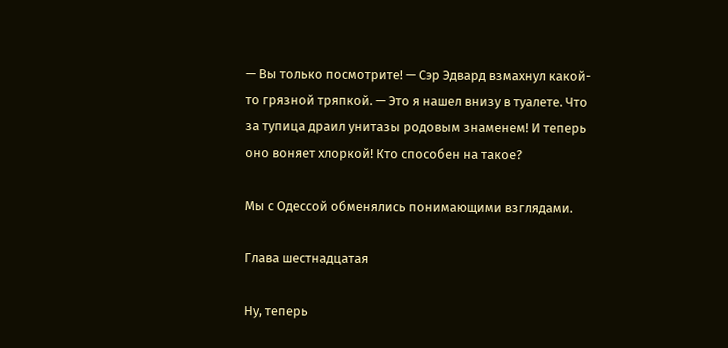— Вы только посмотрите! — Сэр Эдвард взмахнул какой-то грязной тряпкой. — Это я нашел внизу в туалете. Что за тупица драил унитазы родовым знаменем! И теперь оно воняет хлоркой! Кто способен на такое?

Мы с Одессой обменялись понимающими взглядами.

Глава шестнадцатая

Ну, теперь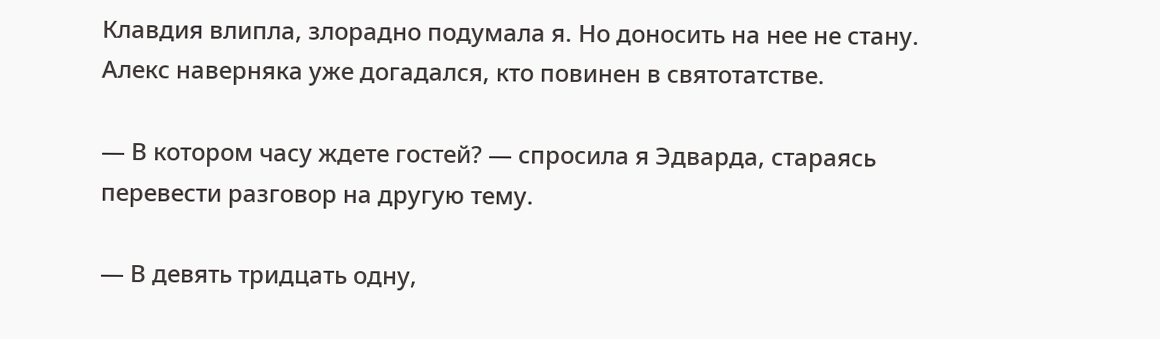Клавдия влипла, злорадно подумала я. Но доносить на нее не стану. Алекс наверняка уже догадался, кто повинен в святотатстве.

— В котором часу ждете гостей? — спросила я Эдварда, стараясь перевести разговор на другую тему.

— В девять тридцать одну,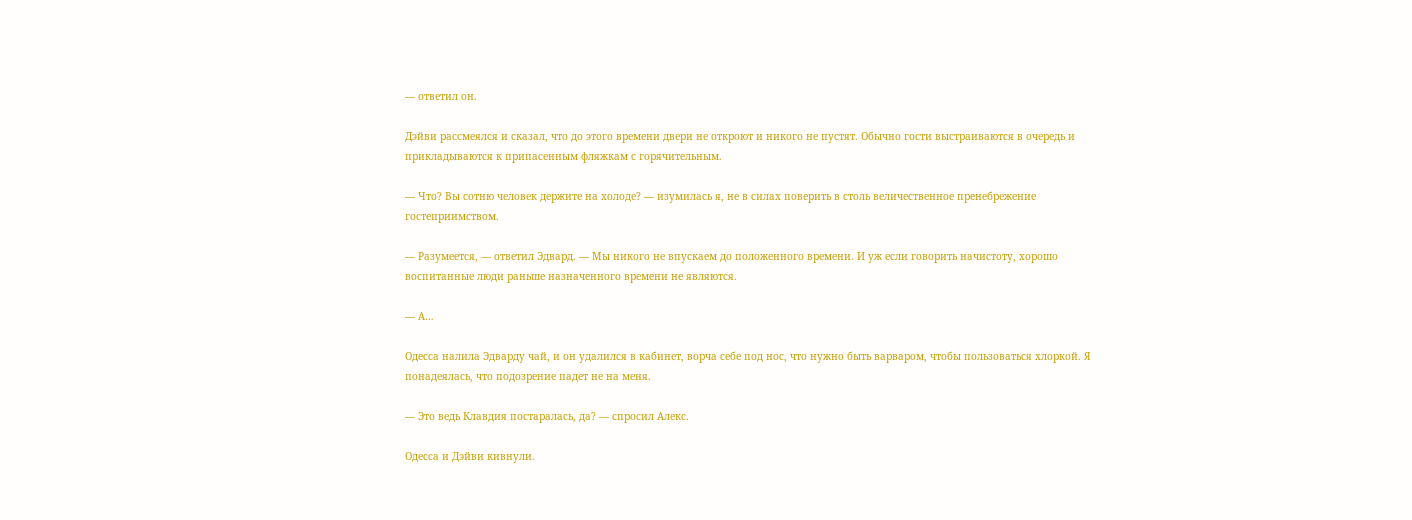— ответил он.

Дэйви рассмеялся и сказал, что до этого времени двери не откроют и никого не пустят. Обычно гости выстраиваются в очередь и прикладываются к припасенным фляжкам с горячительным.

— Что? Вы сотню человек держите на холоде? — изумилась я, не в силах поверить в столь величественное пренебрежение гостеприимством.

— Разумеется, — ответил Эдвард. — Мы никого не впускаем до положенного времени. И уж если говорить начистоту, хорошо воспитанные люди раньше назначенного времени не являются.

— А…

Одесса налила Эдварду чай, и он удалился в кабинет, ворча себе под нос, что нужно быть варваром, чтобы пользоваться хлоркой. Я понадеялась, что подозрение падет не на меня.

— Это ведь Клавдия постаралась, да? — спросил Алекс.

Одесса и Дэйви кивнули.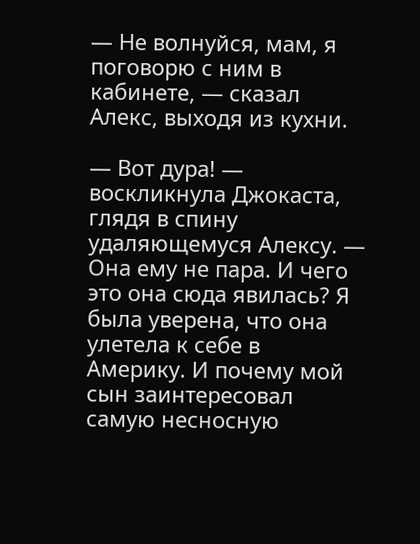— Не волнуйся, мам, я поговорю с ним в кабинете, — сказал Алекс, выходя из кухни.

— Вот дура! — воскликнула Джокаста, глядя в спину удаляющемуся Алексу. — Она ему не пара. И чего это она сюда явилась? Я была уверена, что она улетела к себе в Америку. И почему мой сын заинтересовал самую несносную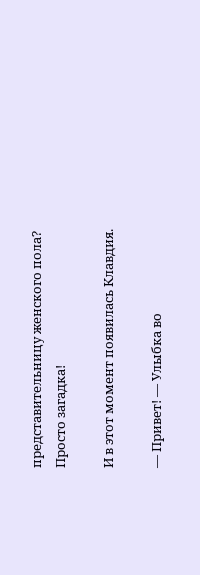представительницу женского пола? Просто загадка!

И в этот момент появилась Клавдия.

— Привет! — Улыбка во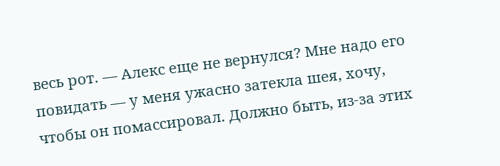весь рот. — Алекс еще не вернулся? Мне надо его повидать — у меня ужасно затекла шея, хочу, чтобы он помассировал. Должно быть, из-за этих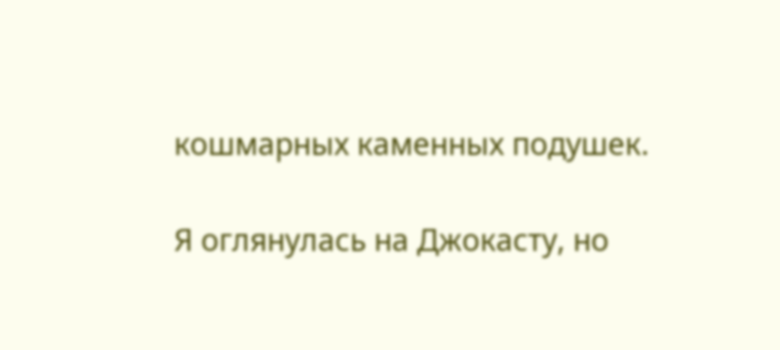кошмарных каменных подушек.

Я оглянулась на Джокасту, но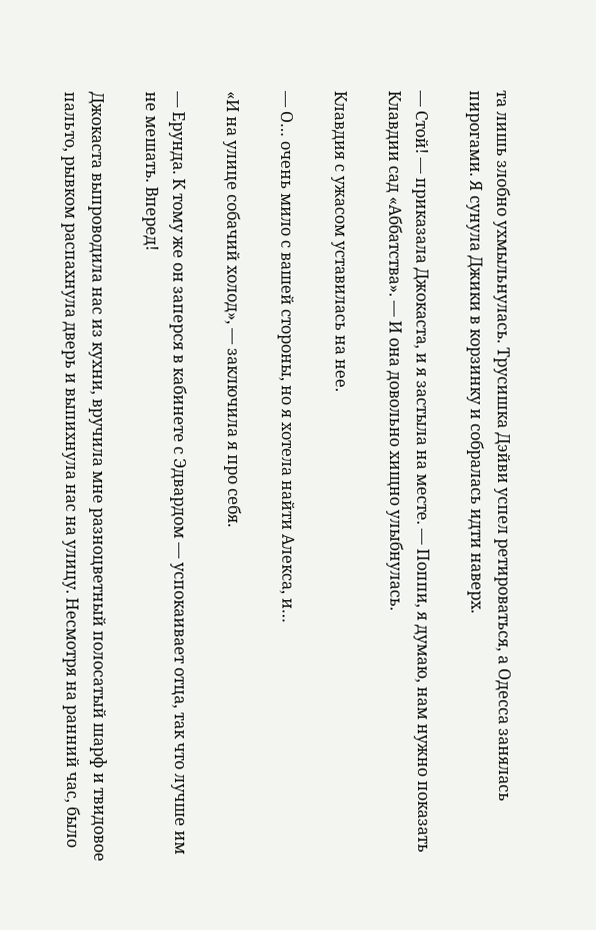та лишь злобно ухмыльнулась. Трусишка Дэйви успел ретироваться, а Одесса занялась пирогами. Я сунула Джики в корзинку и собралась идти наверх.

— Стой! — приказала Джокаста, и я застыла на месте. — Поппи, я думаю, нам нужно показать Клавдии сад «Аббатства». — И она довольно хищно улыбнулась.

Клавдия с ужасом уставилась на нее.

— О… очень мило с вашей стороны, но я хотела найти Алекса, и…

«И на улице собачий холод», — заключила я про себя.

— Ерунда. К тому же он заперся в кабинете с Эдвардом — успокаивает отца, так что лучше им не мешать. Вперед!

Джокаста выпроводила нас из кухни, вручила мне разноцветный полосатый шарф и твидовое пальто, рывком распахнула дверь и выпихнула нас на улицу. Несмотря на ранний час, было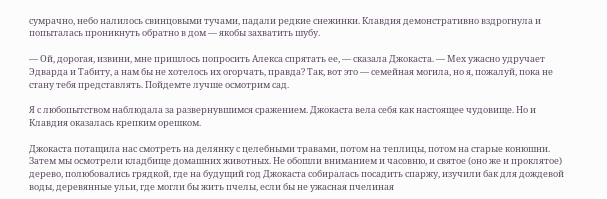сумрачно, небо налилось свинцовыми тучами, падали редкие снежинки. Клавдия демонстративно вздрогнула и попыталась проникнуть обратно в дом — якобы захватить шубу.

— Ой, дорогая, извини, мне пришлось попросить Алекса спрятать ее, — сказала Джокаста. — Мех ужасно удручает Эдварда и Табиту, а нам бы не хотелось их огорчать, правда? Так, вот это — семейная могила, но я, пожалуй, пока не стану тебя представлять. Пойдемте лучше осмотрим сад.

Я с любопытством наблюдала за развернувшимся сражением. Джокаста вела себя как настоящее чудовище. Но и Клавдия оказалась крепким орешком.

Джокаста потащила нас смотреть на делянку с целебными травами, потом на теплицы, потом на старые конюшни. Затем мы осмотрели кладбище домашних животных. Не обошли вниманием и часовню, и святое (оно же и проклятое) дерево, полюбовались грядкой, где на будущий год Джокаста собиралась посадить спаржу, изучили бак для дождевой воды, деревянные ульи, где могли бы жить пчелы, если бы не ужасная пчелиная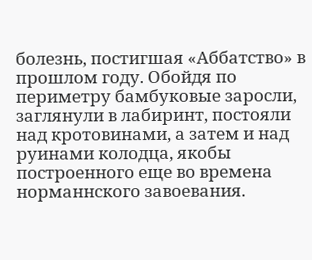болезнь, постигшая «Аббатство» в прошлом году. Обойдя по периметру бамбуковые заросли, заглянули в лабиринт, постояли над кротовинами, а затем и над руинами колодца, якобы построенного еще во времена норманнского завоевания.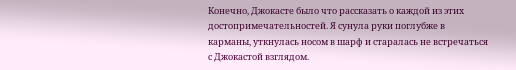Конечно, Джокасте было что рассказать о каждой из этих достопримечательностей. Я сунула руки поглубже в карманы, уткнулась носом в шарф и старалась не встречаться с Джокастой взглядом.